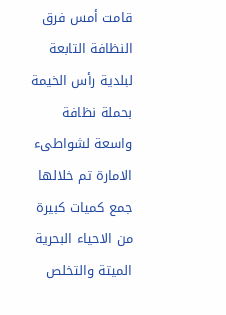قامت أمس فرق النظافة التابعة لبلدية رأس الخيمة بحملة نظافة واسعة لشواطىء الامارة تم خلالها جمع كميات كبيرة من الاحياء البحرية الميتة والتخلص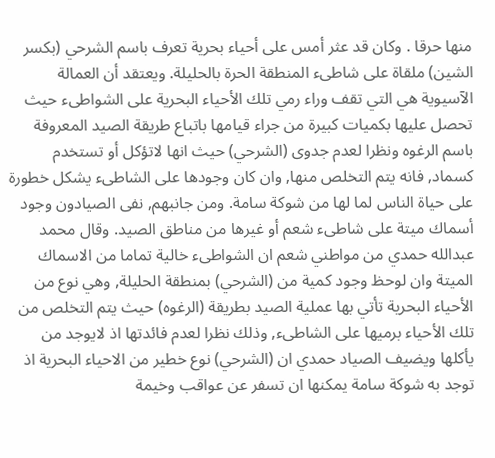منها حرقا . وكان قد عثر أمس على أحياء بحرية تعرف باسم الشرحي (بكسر الشين) ملقاة على شاطىء المنطقة الحرة بالحليلة. ويعتقد أن العمالة الآسيوية هي التي تقف وراء رمي تلك الأحياء البحرية على الشواطىء حيث تحصل عليها بكميات كبيرة من جراء قيامها باتباع طريقة الصيد المعروفة باسم الرغوه ونظرا لعدم جدوى (الشرحي) حيث انها لاتؤكل أو تستخدم كسماد, فانه يتم التخلص منها, وان كان وجودها على الشاطىء يشكل خطورة على حياة الناس لما لها من شوكة سامة. ومن جانبهم, نفى الصيادون وجود أسماك ميتة على شاطىء شعم أو غيرها من مناطق الصيد. وقال محمد عبدالله حمدي من مواطني شعم ان الشواطىء خالية تماما من الاسماك الميتة وان لوحظ وجود كمية من (الشرحي) بمنطقة الحليلة, وهي نوع من الأحياء البحرية تأتي بها عملية الصيد بطريقة (الرغوه) حيث يتم التخلص من تلك الأحياء برميها على الشاطىء, وذلك نظرا لعدم فائدتها اذ لايوجد من يأكلها ويضيف الصياد حمدي ان (الشرحي) نوع خطير من الاحياء البحرية اذ توجد به شوكة سامة يمكنها ان تسفر عن عواقب وخيمة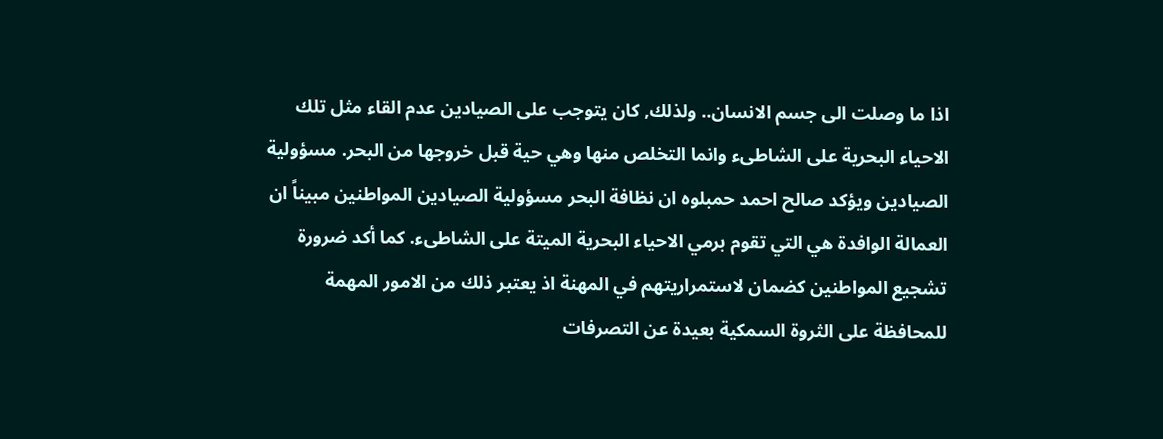اذا ما وصلت الى جسم الانسان.. ولذلك, كان يتوجب على الصيادين عدم القاء مثل تلك الاحياء البحرية على الشاطىء وانما التخلص منها وهي حية قبل خروجها من البحر. مسؤولية الصيادين ويؤكد صالح احمد حمبلوه ان نظافة البحر مسؤولية الصيادين المواطنين مبيناً ان العمالة الوافدة هي التي تقوم برمي الاحياء البحرية الميتة على الشاطىء. كما أكد ضرورة تشجيع المواطنين كضمان لاستمراريتهم في المهنة اذ يعتبر ذلك من الامور المهمة للمحافظة على الثروة السمكية بعيدة عن التصرفات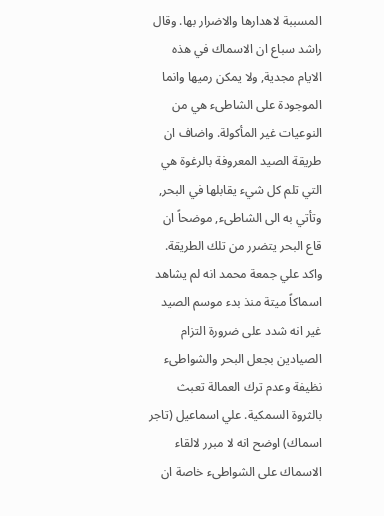المسببة لاهدارها والاضرار بها. وقال راشد سباع ان الاسماك في هذه الايام مجدية, ولا يمكن رميها وانما الموجودة على الشاطىء هي من النوعيات غير المأكولة. واضاف ان طريقة الصيد المعروفة بالرغوة هي التي تلم كل شيء يقابلها في البحر, وتأتي به الى الشاطىء, موضحاً ان قاع البحر يتضرر من تلك الطريقة. واكد علي جمعة محمد انه لم يشاهد اسماكاً ميتة منذ بدء موسم الصيد غير انه شدد على ضرورة التزام الصيادين بجعل البحر والشواطىء نظيفة وعدم ترك العمالة تعبث بالثروة السمكية. علي اسماعيل (تاجر اسماك) اوضح انه لا مبرر لالقاء الاسماك على الشواطىء خاصة ان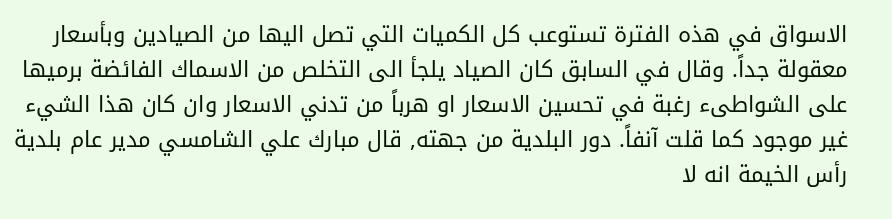الاسواق في هذه الفترة تستوعب كل الكميات التي تصل اليها من الصيادين وبأسعار معقولة جداً. وقال في السابق كان الصياد يلجأ الى التخلص من الاسماك الفائضة برميها على الشواطىء رغبة في تحسين الاسعار او هرباً من تدني الاسعار وان كان هذا الشيء غير موجود كما قلت آنفاً. دور البلدية من جهته, قال مبارك علي الشامسي مدير عام بلدية رأس الخيمة انه لا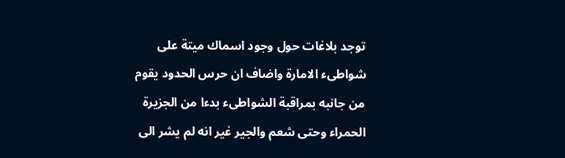توجد بلاغات حول وجود اسماك ميتة على شواطىء الامارة واضاف ان حرس الحدود يقوم من جانبه بمراقبة الشواطىء بدءا من الجزيرة الحمراء وحتى شعم والجير غير انه لم يشر الى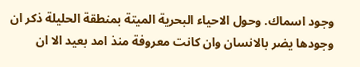وجود اسماك. وحول الاحياء البحرية الميتة بمنطقة الحليلة ذكر ان وجودها يضر بالانسان وان كانت معروفة منذ امد بعيد الا ان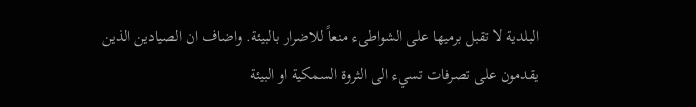البلدية لا تقبل برميها على الشواطىء منعاً للاضرار بالبيئة. واضاف ان الصيادين الذين يقدمون على تصرفات تسيء الى الثروة السمكية او البيئة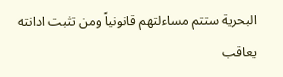البحرية ستتم مساءلتهم قانونياً ومن تثبت ادانته يعاقب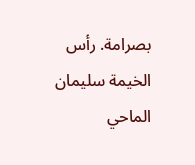بصرامة. رأس الخيمة سليمان الماحي